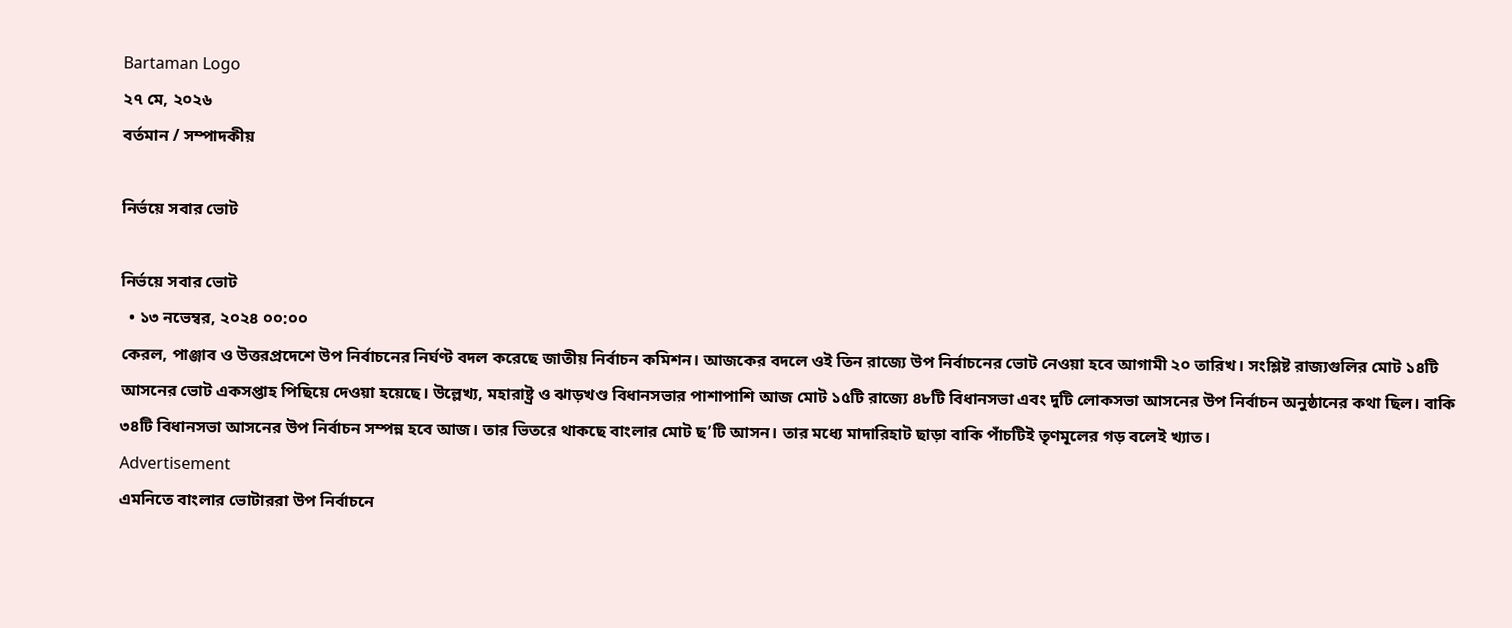Bartaman Logo
২৭ মে, ২০২৬
বর্তমান / সম্পাদকীয়

নির্ভয়ে সবার ভোট

নির্ভয়ে সবার ভোট
  • ১৩ নভেম্বর, ২০২৪ ০০:০০
কেরল, পাঞ্জাব ও উত্তরপ্রদেশে উপ নির্বাচনের নির্ঘণ্ট বদল করেছে জাতীয় নির্বাচন কমিশন। আজকের বদলে ওই তিন রাজ্যে উপ নির্বাচনের ভোট নেওয়া হবে আগামী ২০ তারিখ। সংশ্লিষ্ট রাজ্যগুলির মোট ১৪টি আসনের ভোট একসপ্তাহ পিছিয়ে দেওয়া হয়েছে। উল্লেখ্য, মহারাষ্ট্র ও ঝাড়খণ্ড বিধানসভার পাশাপাশি আজ মোট ১৫টি রাজ্যে ৪৮টি বিধানসভা এবং দুটি লোকসভা আসনের উপ নির্বাচন অনুষ্ঠানের কথা ছিল। বাকি ৩৪টি বিধানসভা আসনের উপ নির্বাচন সম্পন্ন হবে আজ। তার ভিতরে থাকছে বাংলার মোট ছ’টি আসন। তার মধ্যে মাদারিহাট ছাড়া বাকি পাঁচটিই তৃণমূলের গড় বলেই খ্যাত।
Advertisement
এমনিতে বাংলার ভোটাররা উপ নির্বাচনে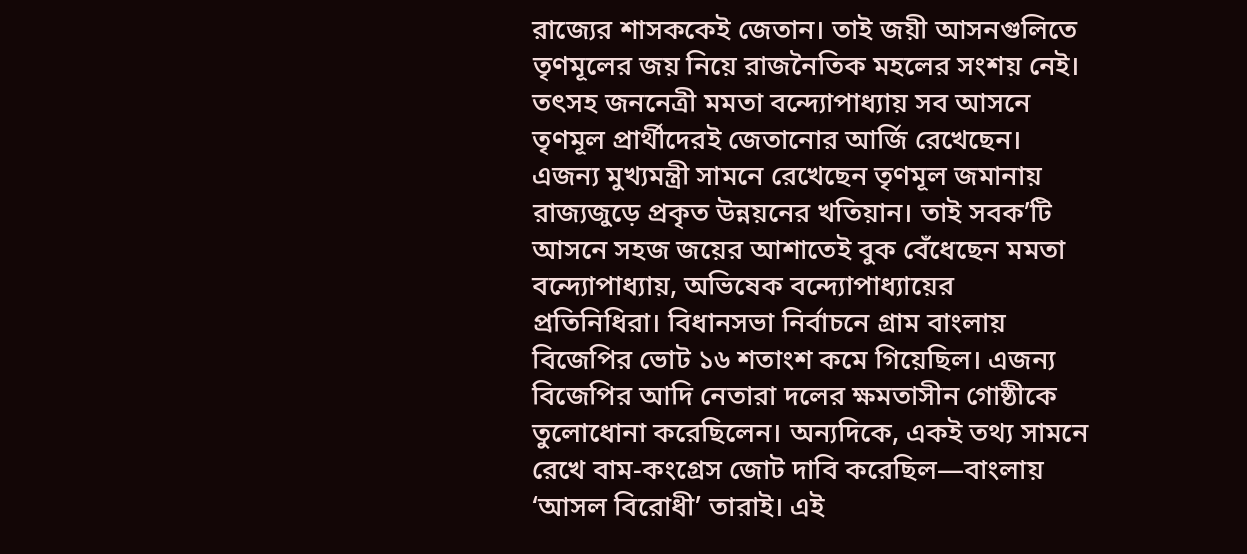রাজ্যের শাসককেই জেতান। তাই জয়ী আসনগুলিতে তৃণমূলের জয় নিয়ে রাজনৈতিক মহলের সংশয় নেই। তৎসহ জননেত্রী মমতা বন্দ্যোপাধ্যায় সব আসনে তৃণমূল প্রার্থীদেরই জেতানোর আর্জি রেখেছেন। এজন্য মুখ্যমন্ত্রী সামনে রেখেছেন তৃণমূল জমানায় রাজ্যজুড়ে প্রকৃত উন্নয়নের খতিয়ান। তাই সবক’টি আসনে সহজ জয়ের আশাতেই বুক বেঁধেছেন মমতা বন্দ্যোপাধ্যায়, অভিষেক বন্দ্যোপাধ্যায়ের প্রতিনিধিরা। বিধানসভা নির্বাচনে গ্রাম বাংলায় বিজেপির ভোট ১৬ শতাংশ কমে গিয়েছিল। এজন্য বিজেপির আদি নেতারা দলের ক্ষমতাসীন গোষ্ঠীকে তুলোধোনা করেছিলেন। অন্যদিকে, একই তথ্য সামনে রেখে বাম-কংগ্রেস জোট দাবি করেছিল—বাংলায় ‘আসল বিরোধী’ তারাই। এই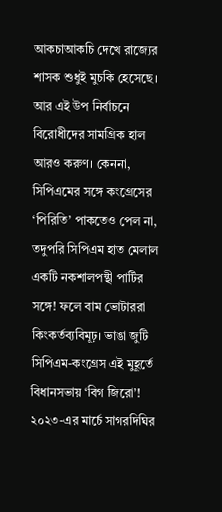আকচাআকচি দেখে রাজ্যের শাসক শুধুই মুচকি হেসেছে। আর এই উপ নির্বাচনে বিরোধীদের সামগ্রিক হাল আরও করুণ। কেননা, সিপিএমের সঙ্গে কংগ্রেসের ‘পিরিতি’ পাকতেও পেল না, তদুপরি সিপিএম হাত মেলাল একটি নকশালপন্থী পার্টির সঙ্গে! ফলে বাম ভোটাররা কিংকর্তব্যবিমূঢ়। ভাঙা জুটি সিপিএম-কংগ্রেস এই মুহূর্তে বিধানসভায় ‘বিগ জিরো’! ২০২৩-এর মার্চে সাগরদিঘির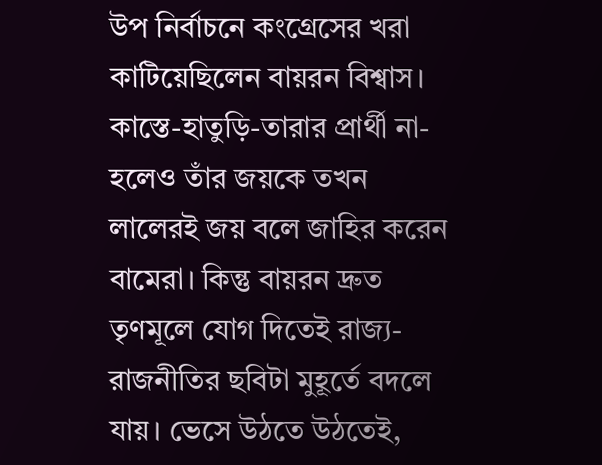উপ নির্বাচনে কংগ্রেসের খরা কাটিয়েছিলেন বায়রন বিশ্বাস। কাস্তে-হাতুড়ি-তারার প্রার্থী না-হলেও তাঁর জয়কে তখন লালেরই ‌জয় বলে জাহির করেন বামেরা। কিন্তু বায়রন দ্রুত তৃণমূলে যোগ দিতেই রাজ্য-রাজনীতির ছবিটা মুহূর্তে বদলে যায়। ভেসে উঠতে উঠতেই,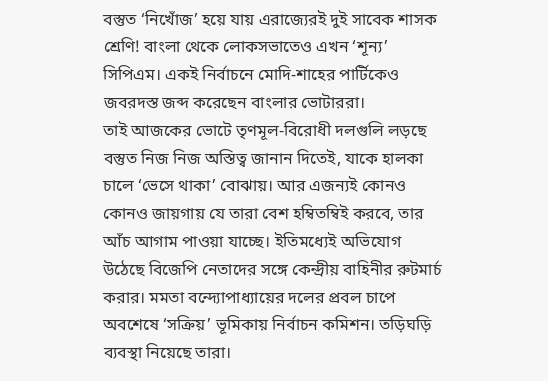বস্তুত ‘নিখোঁজ’ হয়ে যায় এরাজ্যেরই দুই সাবেক শাসক শ্রেণি! বাংলা থেকে লোকসভাতেও এখন ‘শূন্য’ সিপিএম। একই নির্বাচনে মোদি-শাহের পার্টিকেও জবরদস্ত জব্দ করেছেন বাংলার ভোটাররা।
তাই আজকের ভোটে তৃণমূল-বিরোধী দলগুলি লড়ছে বস্তুত নিজ নিজ অস্তিত্ব জানান দিতেই, যাকে হালকা চালে ‘ভেসে থাকা’ বোঝায়। আর এজন্যই কোনও কোনও জায়গায় যে তারা বেশ হম্বিতম্বিই করবে, তার আঁচ আগাম পাওয়া যাচ্ছে। ইতিমধ্যেই অভিযোগ উঠেছে বিজেপি নেতাদের সঙ্গে কেন্দ্রীয় বাহিনীর রুটমার্চ করার। মমতা বন্দ্যোপাধ্যায়ের দলের প্রবল চাপে অবশেষে ‘সক্রিয়’ ভূমিকায় নির্বাচন কমিশন। তড়িঘড়ি ব্যবস্থা নিয়েছে তারা।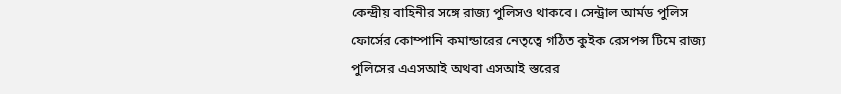কেন্দ্রীয় বাহিনীর সঙ্গে রাজ্য পুলিসও থাকবে। সেন্ট্রাল আর্মড পুলিস ফোর্সের কোম্পানি কমান্ডারের নেতৃত্বে গঠিত কুইক রেসপন্স টিমে রাজ্য পুলিসের এএসআই অথবা এসআই স্তরের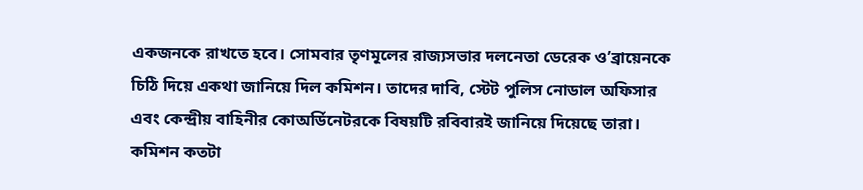একজনকে রাখতে হবে। সোমবার তৃণমূলের রাজ্যসভার দলনেতা ডেরেক ও’ব্রায়েনকে চিঠি দিয়ে একথা জানিয়ে দিল কমিশন। তাদের দাবি, স্টেট পুলিস নোডাল অফিসার এবং কেন্দ্রীয় বাহিনীর কোঅর্ডিনেটরকে বিষয়টি রবিবারই জানিয়ে দিয়েছে তারা। কমিশন কতটা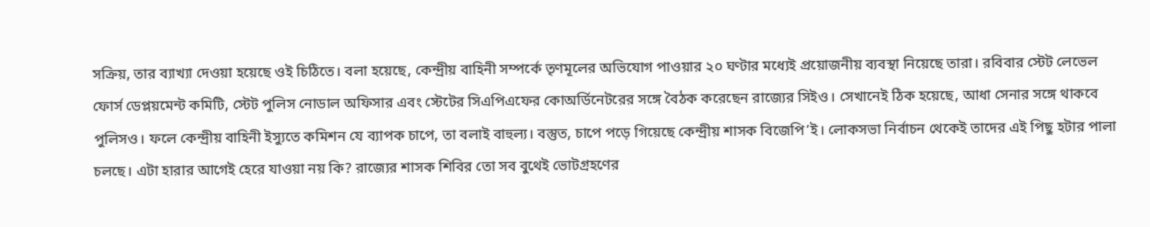সক্রিয়, তার ব্যাখ্যা দেওয়া হয়েছে ওই চিঠিতে। বলা হয়েছে, কেন্দ্রীয় বাহিনী সম্পর্কে তৃণমূলের অভিযোগ পাওয়ার ২০ ঘণ্টার মধ্যেই প্রয়োজনীয় ব্যবস্থা নিয়েছে তারা। রবিবার স্টেট লেভেল ফোর্স ডেপ্লয়মেন্ট কমিটি, স্টেট পুলিস নোডাল অফিসার এবং স্টেটের সিএপিএফের কোঅর্ডিনেটরের সঙ্গে বৈঠক করেছেন রাজ্যের সিইও। সেখানেই ঠিক হয়েছে, আধা সেনার সঙ্গে থাকবে পুলিসও। ফলে কেন্দ্রীয় বাহিনী ইস্যুতে কমিশন যে ব্যাপক চাপে, তা বলাই বাহুল্য। বস্তুত, চাপে পড়ে গিয়েছে কেন্দ্রীয় শাসক বিজেপি’ই। লোকসভা নির্বাচন থেকেই তাদের এই পিছু হটার পালা চলছে। এটা হারার আগেই হেরে যাওয়া নয় কি? রাজ্যের শাসক শিবির তো সব বুথেই ভোটগ্রহণের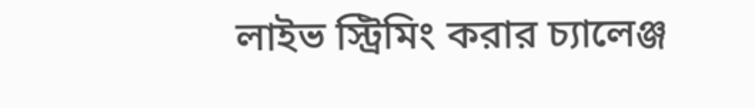লাইভ স্ট্রিমিং করার চ্যালেঞ্জ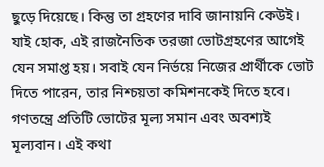ছুড়ে দিয়েছে। কিন্তু তা গ্রহণের দাবি জানায়নি কেউই। যাই হোক, এই রাজনৈতিক তরজা ভোট‍গ্রহণের আগেই যেন সমাপ্ত হয়। সবাই যেন নির্ভয়ে নিজের প্রার্থীকে ভোট দিতে পারেন, তার নিশ্চয়তা কমিশনকেই দিতে হবে। গণতন্ত্রে প্রতিটি ভোটের মূল্য সমান এবং অবশ্যই মূল্যবান। এই কথা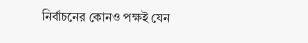নির্বাচনের কোনও পক্ষই যেন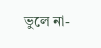ভুলে না-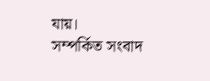যায়।
সম্পর্কিত সংবাদ